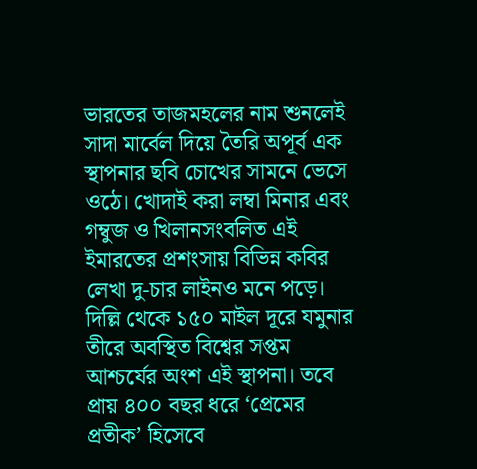ভারতের তাজমহলের নাম শুনলেই সাদা মার্বেল দিয়ে তৈরি অপূর্ব এক স্থাপনার ছবি চোখের সামনে ভেসে ওঠে। খোদাই করা লম্বা মিনার এবং গম্বুজ ও খিলানসংবলিত এই ইমারতের প্রশংসায় বিভিন্ন কবির লেখা দু-চার লাইনও মনে পড়ে। দিল্লি থেকে ১৫০ মাইল দূরে যমুনার তীরে অবস্থিত বিশ্বের সপ্তম আশ্চর্যের অংশ এই স্থাপনা। তবে প্রায় ৪০০ বছর ধরে ‘প্রেমের প্রতীক’ হিসেবে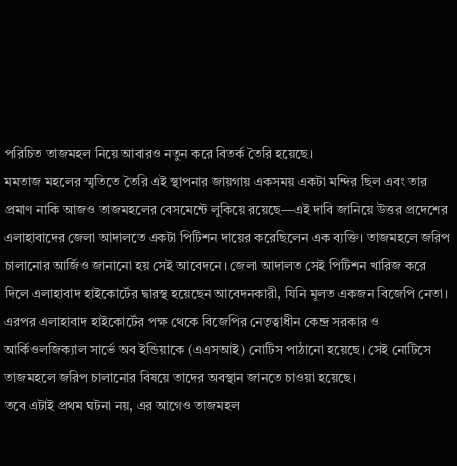পরিচিত তাজমহল নিয়ে আবারও নতুন করে বিতর্ক তৈরি হয়েছে।
মমতাজ মহলের স্মৃতিতে তৈরি এই স্থাপনার জায়গায় একসময় একটা মন্দির ছিল এবং তার প্রমাণ নাকি আজও তাজমহলের বেসমেন্টে লুকিয়ে রয়েছে—এই দাবি জানিয়ে উত্তর প্রদেশের এলাহাবাদের জেলা আদালতে একটা পিটিশন দায়ের করেছিলেন এক ব্যক্তি। তাজমহলে জরিপ চালানোর আর্জিও জানানো হয় সেই আবেদনে। জেলা আদালত সেই পিটিশন খারিজ করে দিলে এলাহাবাদ হাইকোর্টের দ্বারস্থ হয়েছেন আবেদনকারী, যিনি মূলত একজন বিজেপি নেতা। এরপর এলাহাবাদ হাইকোর্টের পক্ষ থেকে বিজেপির নেতৃত্বাধীন কেন্দ্র সরকার ও আর্কিওলজিক্যাল সার্ভে অব ইন্ডিয়াকে (এএসআই) নোটিস পাঠানো হয়েছে। সেই নোটিসে তাজমহলে জরিপ চালানোর বিষয়ে তাদের অবস্থান জানতে চাওয়া হয়েছে।
তবে এটাই প্রথম ঘটনা নয়, এর আগেও তাজমহল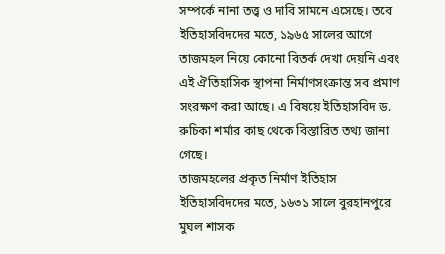সম্পর্কে নানা তত্ত্ব ও দাবি সামনে এসেছে। তবে ইতিহাসবিদদের মতে, ১৯৬৫ সালের আগে তাজমহল নিয়ে কোনো বিতর্ক দেখা দেয়নি এবং এই ঐতিহাসিক স্থাপনা নির্মাণসংক্রান্ত সব প্রমাণ সংরক্ষণ করা আছে। এ বিষয়ে ইতিহাসবিদ ড. রুচিকা শর্মার কাছ থেকে বিস্তারিত তথ্য জানা গেছে।
তাজমহলের প্রকৃত নির্মাণ ইতিহাস
ইতিহাসবিদদের মতে, ১৬৩১ সালে বুরহানপুরে মুঘল শাসক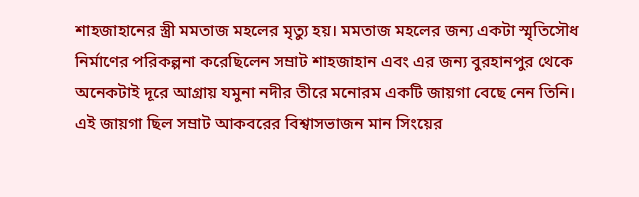শাহজাহানের স্ত্রী মমতাজ মহলের মৃত্যু হয়। মমতাজ মহলের জন্য একটা স্মৃতিসৌধ নির্মাণের পরিকল্পনা করেছিলেন সম্রাট শাহজাহান এবং এর জন্য বুরহানপুর থেকে অনেকটাই দূরে আগ্রায় যমুনা নদীর তীরে মনোরম একটি জায়গা বেছে নেন তিনি। এই জায়গা ছিল সম্রাট আকবরের বিশ্বাসভাজন মান সিংয়ের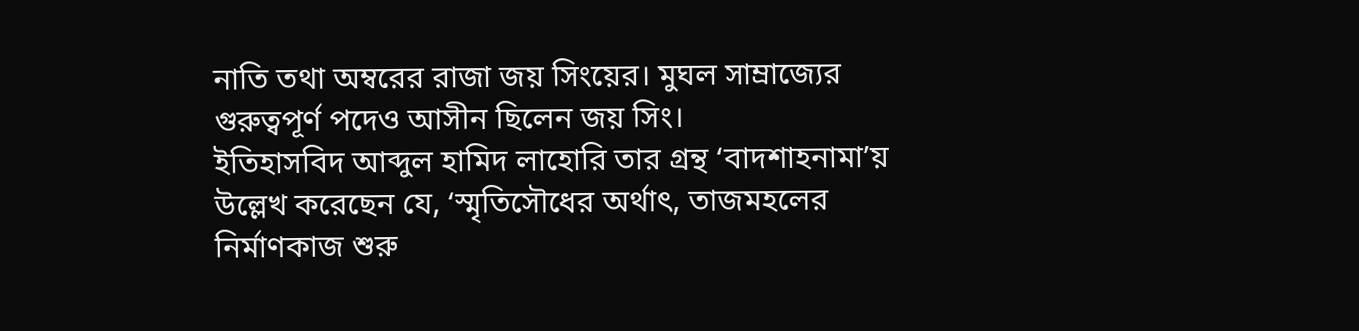নাতি তথা অম্বরের রাজা জয় সিংয়ের। মুঘল সাম্রাজ্যের গুরুত্বপূর্ণ পদেও আসীন ছিলেন জয় সিং।
ইতিহাসবিদ আব্দুল হামিদ লাহোরি তার গ্রন্থ ‘বাদশাহনামা’য় উল্লেখ করেছেন যে, ‘স্মৃতিসৌধের অর্থাৎ, তাজমহলের নির্মাণকাজ শুরু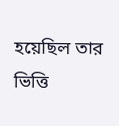হয়েছিল তার ভিত্তি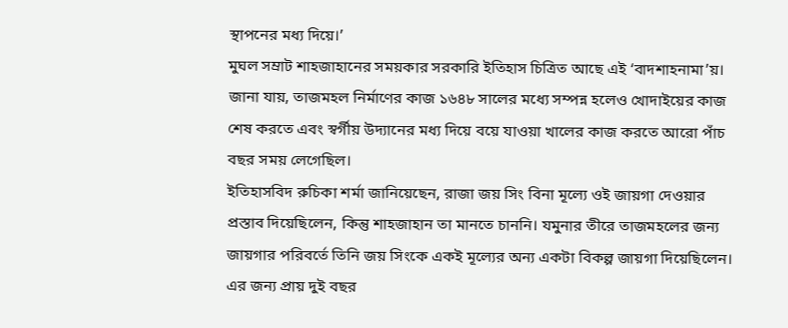স্থাপনের মধ্য দিয়ে।’
মুঘল সম্রাট শাহজাহানের সময়কার সরকারি ইতিহাস চিত্রিত আছে এই ‘বাদশাহনামা’য়। জানা যায়, তাজমহল নির্মাণের কাজ ১৬৪৮ সালের মধ্যে সম্পন্ন হলেও খোদাইয়ের কাজ শেষ করতে এবং স্বর্গীয় উদ্যানের মধ্য দিয়ে বয়ে যাওয়া খালের কাজ করতে আরো পাঁচ বছর সময় লেগেছিল।
ইতিহাসবিদ রুচিকা শর্মা জানিয়েছেন, রাজা জয় সিং বিনা মূল্যে ওই জায়গা দেওয়ার প্রস্তাব দিয়েছিলেন, কিন্তু শাহজাহান তা মানতে চাননি। যমুনার তীরে তাজমহলের জন্য জায়গার পরিবর্তে তিনি জয় সিংকে একই মূল্যের অন্য একটা বিকল্প জায়গা দিয়েছিলেন। এর জন্য প্রায় দুই বছর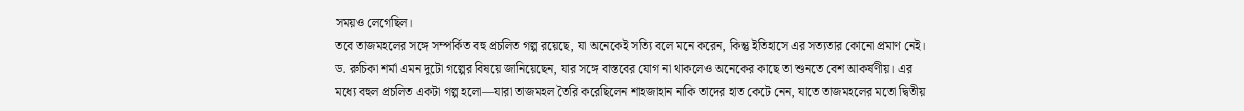সময়ও লেগেছিল।
তবে তাজমহলের সঙ্গে সম্পর্কিত বহু প্রচলিত গল্প রয়েছে, যা অনেকেই সত্যি বলে মনে করেন, কিন্তু ইতিহাসে এর সত্যতার কোনো প্রমাণ নেই। ড. রুচিকা শর্মা এমন দুটো গল্পের বিষয়ে জানিয়েছেন, যার সঙ্গে বাস্তবের যোগ না থাকলেও অনেকের কাছে তা শুনতে বেশ আকর্ষণীয়। এর মধ্যে বহুল প্রচলিত একটা গল্প হলো—যারা তাজমহল তৈরি করেছিলেন শাহজাহান নাকি তাদের হাত কেটে নেন, যাতে তাজমহলের মতো দ্বিতীয়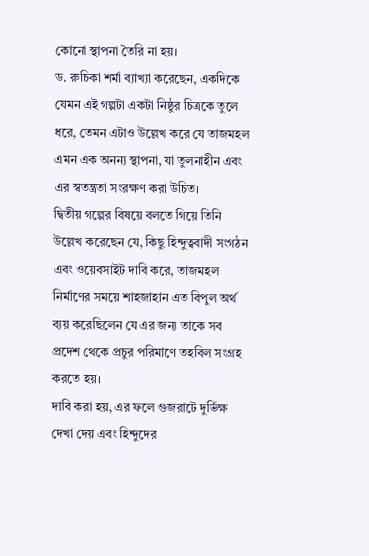কোনো স্থাপনা তৈরি না হয়।
ড. রুচিকা শর্মা ব্যাখ্যা করেছেন, একদিকে যেমন এই গল্পটা একটা নিষ্ঠুর চিত্রকে তুলে ধরে, তেমন এটাও উল্লেখ করে যে তাজমহল এমন এক অনন্য স্থাপনা, যা তুলনাহীন এবং এর স্বতন্ত্রতা সংরক্ষণ করা উচিত।
দ্বিতীয় গল্পের বিষয়ে বলতে গিয়ে তিনি উল্লেখ করেছেন যে, কিছু হিন্দুত্ববাদী সংগঠন এবং ওয়েবসাইট দাবি করে, তাজমহল নির্মাণের সময়ে শাহজাহান এত বিপুল অর্থ ব্যয় করেছিলেন যে এর জন্য তাকে সব প্রদেশ থেকে প্রচুর পরিমাণে তহবিল সংগ্রহ করতে হয়।
দাবি করা হয়, এর ফলে গুজরাটে দুর্ভিক্ষ দেখা দেয় এবং হিন্দুদের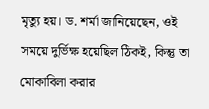মৃত্যু হয়। ড. শর্মা জানিয়েছেন, ওই সময়ে দুর্ভিক্ষ হয়েছিল ঠিকই, কিন্তু তা মোকাবিলা করার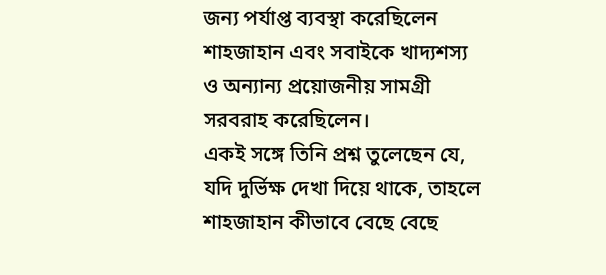জন্য পর্যাপ্ত ব্যবস্থা করেছিলেন শাহজাহান এবং সবাইকে খাদ্যশস্য ও অন্যান্য প্রয়োজনীয় সামগ্রী সরবরাহ করেছিলেন।
একই সঙ্গে তিনি প্রশ্ন তুলেছেন যে, যদি দুর্ভিক্ষ দেখা দিয়ে থাকে, তাহলে শাহজাহান কীভাবে বেছে বেছে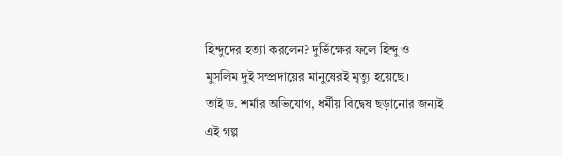হিন্দুদের হত্যা করলেন? দুর্ভিক্ষের ফলে হিন্দু ও মুসলিম দুই সম্প্রদায়ের মানুষেরই মৃত্যু হয়েছে।
তাই ড. শর্মার অভিযোগ, ধর্মীয় বিদ্বেষ ছড়ানোর জন্যই এই গল্প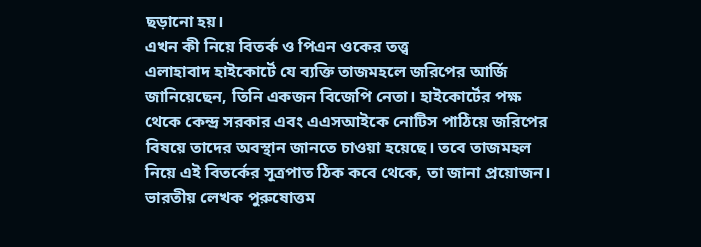ছড়ানো হয়।
এখন কী নিয়ে বিতর্ক ও পিএন ওকের তত্ত্ব
এলাহাবাদ হাইকোর্টে যে ব্যক্তি তাজমহলে জরিপের আর্জি জানিয়েছেন, তিনি একজন বিজেপি নেতা। হাইকোর্টের পক্ষ থেকে কেন্দ্র সরকার এবং এএসআইকে নোটিস পাঠিয়ে জরিপের বিষয়ে তাদের অবস্থান জানতে চাওয়া হয়েছে। তবে তাজমহল নিয়ে এই বিতর্কের সূত্রপাত ঠিক কবে থেকে, তা জানা প্রয়োজন।
ভারতীয় লেখক পুরুষোত্তম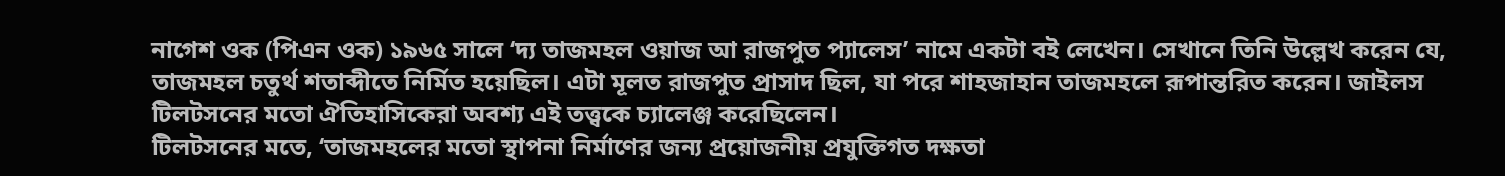নাগেশ ওক (পিএন ওক) ১৯৬৫ সালে ‘দ্য তাজমহল ওয়াজ আ রাজপুত প্যালেস’ নামে একটা বই লেখেন। সেখানে তিনি উল্লেখ করেন যে, তাজমহল চতুর্থ শতাব্দীতে নির্মিত হয়েছিল। এটা মূলত রাজপুত প্রাসাদ ছিল, যা পরে শাহজাহান তাজমহলে রূপান্তরিত করেন। জাইলস টিলটসনের মতো ঐতিহাসিকেরা অবশ্য এই তত্ত্বকে চ্যালেঞ্জ করেছিলেন।
টিলটসনের মতে, ‘তাজমহলের মতো স্থাপনা নির্মাণের জন্য প্রয়োজনীয় প্রযুক্তিগত দক্ষতা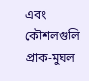এবং কৌশলগুলি প্রাক-মুঘল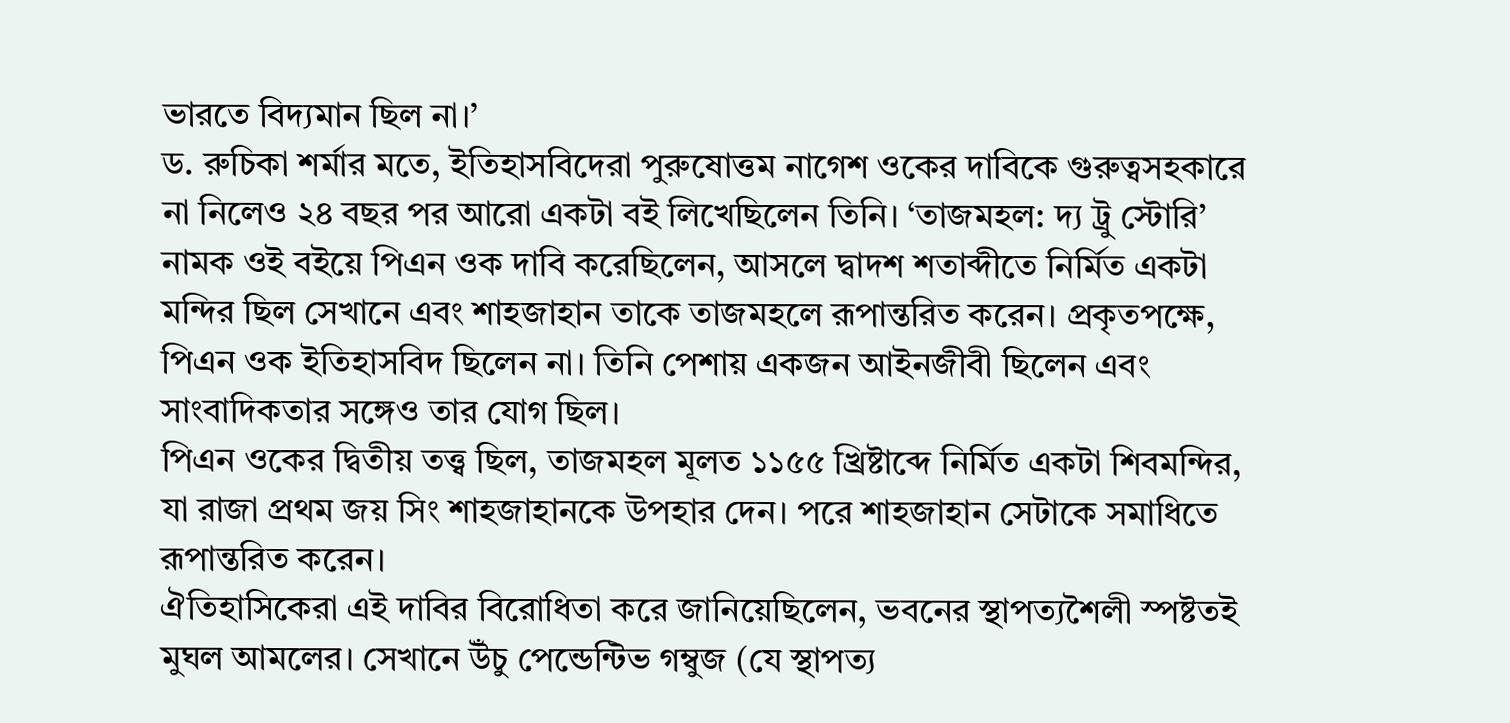ভারতে বিদ্যমান ছিল না।’
ড. রুচিকা শর্মার মতে, ইতিহাসবিদেরা পুরুষোত্তম নাগেশ ওকের দাবিকে গুরুত্বসহকারে না নিলেও ২৪ বছর পর আরো একটা বই লিখেছিলেন তিনি। ‘তাজমহল: দ্য ট্রু স্টোরি’ নামক ওই বইয়ে পিএন ওক দাবি করেছিলেন, আসলে দ্বাদশ শতাব্দীতে নির্মিত একটা মন্দির ছিল সেখানে এবং শাহজাহান তাকে তাজমহলে রূপান্তরিত করেন। প্রকৃতপক্ষে, পিএন ওক ইতিহাসবিদ ছিলেন না। তিনি পেশায় একজন আইনজীবী ছিলেন এবং সাংবাদিকতার সঙ্গেও তার যোগ ছিল।
পিএন ওকের দ্বিতীয় তত্ত্ব ছিল, তাজমহল মূলত ১১৫৫ খ্রিষ্টাব্দে নির্মিত একটা শিবমন্দির, যা রাজা প্রথম জয় সিং শাহজাহানকে উপহার দেন। পরে শাহজাহান সেটাকে সমাধিতে রূপান্তরিত করেন।
ঐতিহাসিকেরা এই দাবির বিরোধিতা করে জানিয়েছিলেন, ভবনের স্থাপত্যশৈলী স্পষ্টতই মুঘল আমলের। সেখানে উঁচু পেন্ডেন্টিভ গম্বুজ (যে স্থাপত্য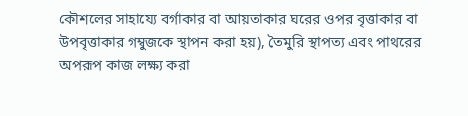কৌশলের সাহায্যে বর্গাকার বা আয়তাকার ঘরের ওপর বৃত্তাকার বা উপবৃত্তাকার গম্বুজকে স্থাপন করা হয়), তৈমুরি স্থাপত্য এবং পাথরের অপরূপ কাজ লক্ষ্য করা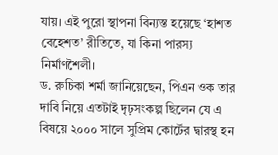যায়। এই পুরো স্থাপনা বিন্যস্ত হয়েছে ‘হাশত বেহেশত’ রীতিতে, যা কিনা পারস্য নির্মাণশৈলী।
ড. রুচিকা শর্মা জানিয়েছেন, পিএন ওক তার দাবি নিয়ে এতটাই দৃঢ়সংকল্প ছিলেন যে এ বিষয়ে ২০০০ সালে সুপ্রিম কোর্টের দ্বারস্থ হন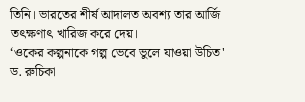তিনি। ভারতের শীর্ষ আদালত অবশ্য তার আর্জি তৎক্ষণাৎ খারিজ করে দেয়।
‘ওকের কল্পনাকে গল্প ভেবে ভুলে যাওয়া উচিত'
ড. রুচিকা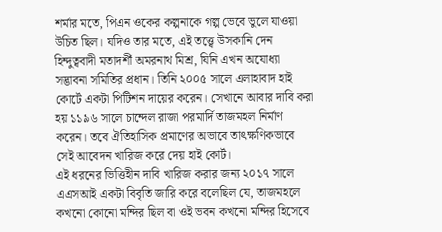শর্মার মতে, পিএন ওকের কল্পনাকে গল্প ভেবে ভুলে যাওয়া উচিত ছিল। যদিও তার মতে, এই তত্ত্বে উসকানি দেন হিন্দুত্ববাদী মতাদর্শী অমরনাথ মিশ্র, যিনি এখন অযোধ্যা সদ্ভাবনা সমিতির প্রধান। তিনি ২০০৫ সালে এলাহাবাদ হাই কোর্টে একটা পিটিশন দায়ের করেন। সেখানে আবার দাবি করা হয় ১১৯৬ সালে চান্দেল রাজা পরমার্দি তাজমহল নির্মাণ করেন। তবে ঐতিহাসিক প্রমাণের অভাবে তাৎক্ষণিকভাবে সেই আবেদন খারিজ করে দেয় হাই কোর্ট।
এই ধরনের ভিত্তিহীন দাবি খারিজ করার জন্য ২০১৭ সালে এএসআই একটা বিবৃতি জারি করে বলেছিল যে, তাজমহলে কখনো কোনো মন্দির ছিল বা ওই ভবন কখনো মন্দির হিসেবে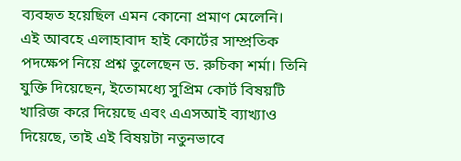ব্যবহৃত হয়েছিল এমন কোনো প্রমাণ মেলেনি।
এই আবহে এলাহাবাদ হাই কোর্টের সাম্প্রতিক পদক্ষেপ নিয়ে প্রশ্ন তুলেছেন ড. রুচিকা শর্মা। তিনি যুক্তি দিয়েছেন, ইতোমধ্যে সুপ্রিম কোর্ট বিষয়টি খারিজ করে দিয়েছে এবং এএসআই ব্যাখ্যাও দিয়েছে, তাই এই বিষয়টা নতুনভাবে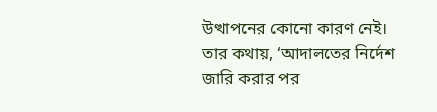উত্থাপনের কোনো কারণ নেই।
তার কথায়, ‘আদালতের নির্দেশ জারি করার পর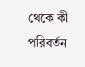থেকে কী পরিবর্তন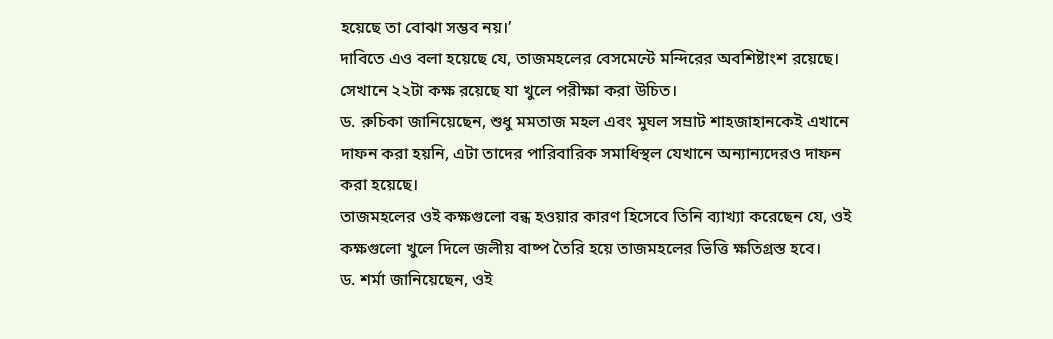হয়েছে তা বোঝা সম্ভব নয়।’
দাবিতে এও বলা হয়েছে যে, তাজমহলের বেসমেন্টে মন্দিরের অবশিষ্টাংশ রয়েছে। সেখানে ২২টা কক্ষ রয়েছে যা খুলে পরীক্ষা করা উচিত।
ড. রুচিকা জানিয়েছেন, শুধু মমতাজ মহল এবং মুঘল সম্রাট শাহজাহানকেই এখানে দাফন করা হয়নি, এটা তাদের পারিবারিক সমাধিস্থল যেখানে অন্যান্যদেরও দাফন করা হয়েছে।
তাজমহলের ওই কক্ষগুলো বন্ধ হওয়ার কারণ হিসেবে তিনি ব্যাখ্যা করেছেন যে, ওই কক্ষগুলো খুলে দিলে জলীয় বাষ্প তৈরি হয়ে তাজমহলের ভিত্তি ক্ষতিগ্রস্ত হবে।
ড. শর্মা জানিয়েছেন, ওই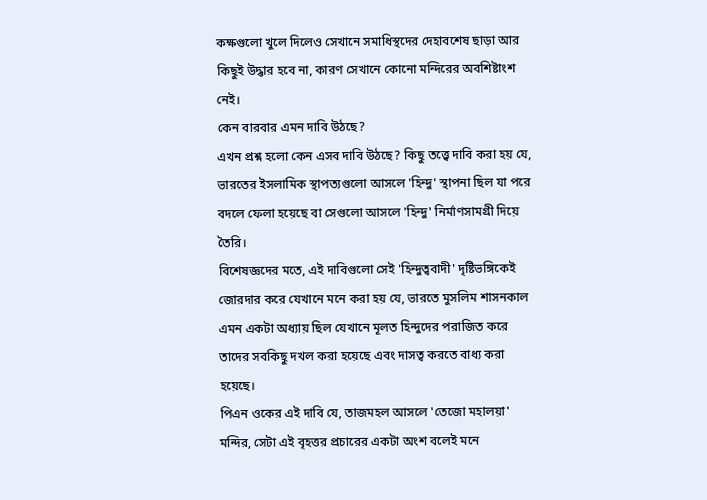কক্ষগুলো খুলে দিলেও সেখানে সমাধিস্থদের দেহাবশেষ ছাড়া আর কিছুই উদ্ধার হবে না, কারণ সেখানে কোনো মন্দিরের অবশিষ্টাংশ নেই।
কেন বারবার এমন দাবি উঠছে?
এখন প্রশ্ন হলো কেন এসব দাবি উঠছে? কিছু তত্ত্বে দাবি করা হয় যে, ভারতের ইসলামিক স্থাপত্যগুলো আসলে 'হিন্দু' স্থাপনা ছিল যা পরে বদলে ফেলা হয়েছে বা সেগুলো আসলে 'হিন্দু' নির্মাণসামগ্রী দিয়ে তৈরি।
বিশেষজ্ঞদের মতে, এই দাবিগুলো সেই 'হিন্দুত্ববাদী' দৃষ্টিভঙ্গিকেই জোরদার করে যেখানে মনে করা হয় যে, ভারতে মুসলিম শাসনকাল এমন একটা অধ্যায় ছিল যেখানে মূলত হিন্দুদের পরাজিত করে তাদের সবকিছু দখল করা হয়েছে এবং দাসত্ব করতে বাধ্য করা হয়েছে।
পিএন ওকের এই দাবি যে, তাজমহল আসলে 'তেজো মহালয়া' মন্দির, সেটা এই বৃহত্তর প্রচারের একটা অংশ বলেই মনে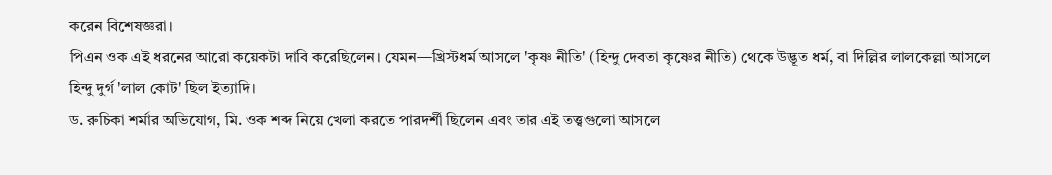করেন বিশেষজ্ঞরা।
পিএন ওক এই ধরনের আরো কয়েকটা দাবি করেছিলেন। যেমন—খ্রিস্টধর্ম আসলে 'কৃষ্ণ নীতি' (হিন্দু দেবতা কৃষ্ণের নীতি) থেকে উদ্ভূত ধর্ম, বা দিল্লির লালকেল্লা আসলে হিন্দু দুর্গ 'লাল কোট' ছিল ইত্যাদি।
ড. রুচিকা শর্মার অভিযোগ, মি. ওক শব্দ নিয়ে খেলা করতে পারদর্শী ছিলেন এবং তার এই তত্ত্বগুলো আসলে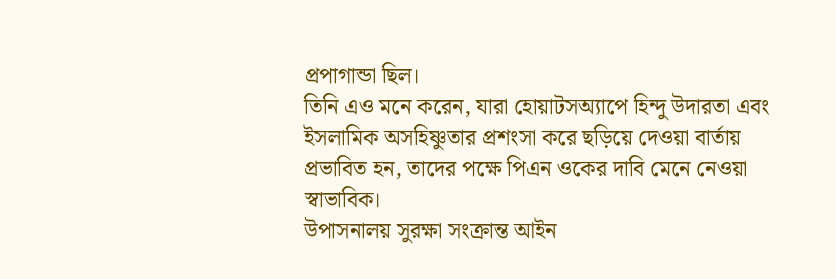প্রপাগান্ডা ছিল।
তিনি এও মনে করেন, যারা হোয়াটসঅ্যাপে হিন্দু উদারতা এবং ইসলামিক অসহিষ্ণুতার প্রশংসা করে ছড়িয়ে দেওয়া বার্তায় প্রভাবিত হন, তাদের পক্ষে পিএন ওকের দাবি মেনে নেওয়া স্বাভাবিক।
উপাসনালয় সুরক্ষা সংক্রান্ত আইন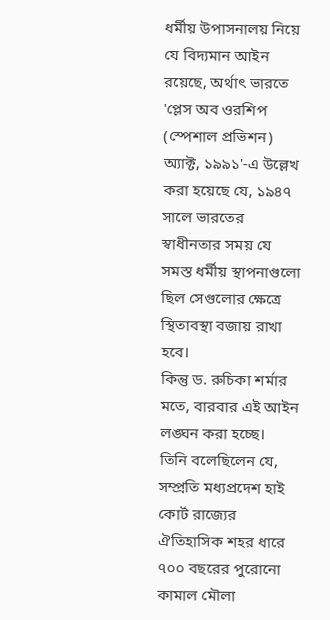ধর্মীয় উপাসনালয় নিয়ে যে বিদ্যমান আইন রয়েছে, অর্থাৎ ভারতে 'প্লেস অব ওরশিপ (স্পেশাল প্রভিশন) অ্যাক্ট, ১৯৯১'-এ উল্লেখ করা হয়েছে যে, ১৯৪৭ সালে ভারতের স্বাধীনতার সময় যে সমস্ত ধর্মীয় স্থাপনাগুলো ছিল সেগুলোর ক্ষেত্রে স্থিতাবস্থা বজায় রাখা হবে।
কিন্তু ড. রুচিকা শর্মার মতে, বারবার এই আইন লঙ্ঘন করা হচ্ছে।
তিনি বলেছিলেন যে, সম্প্রতি মধ্যপ্রদেশ হাই কোর্ট রাজ্যের ঐতিহাসিক শহর ধারে ৭০০ বছরের পুরোনো কামাল মৌলা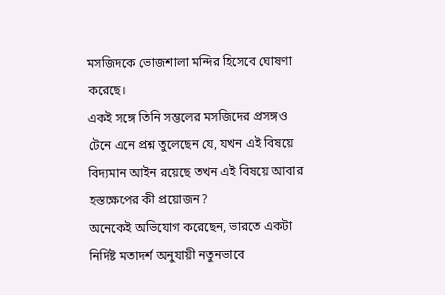মসজিদকে ভোজশালা মন্দির হিসেবে ঘোষণা করেছে।
একই সঙ্গে তিনি সম্ভলের মসজিদের প্রসঙ্গও টেনে এনে প্রশ্ন তুলেছেন যে, যখন এই বিষয়ে বিদ্যমান আইন রয়েছে তখন এই বিষয়ে আবার হস্তক্ষেপের কী প্রয়োজন?
অনেকেই অভিযোগ করেছেন, ভারতে একটা নির্দিষ্ট মতাদর্শ অনুযায়ী নতুনভাবে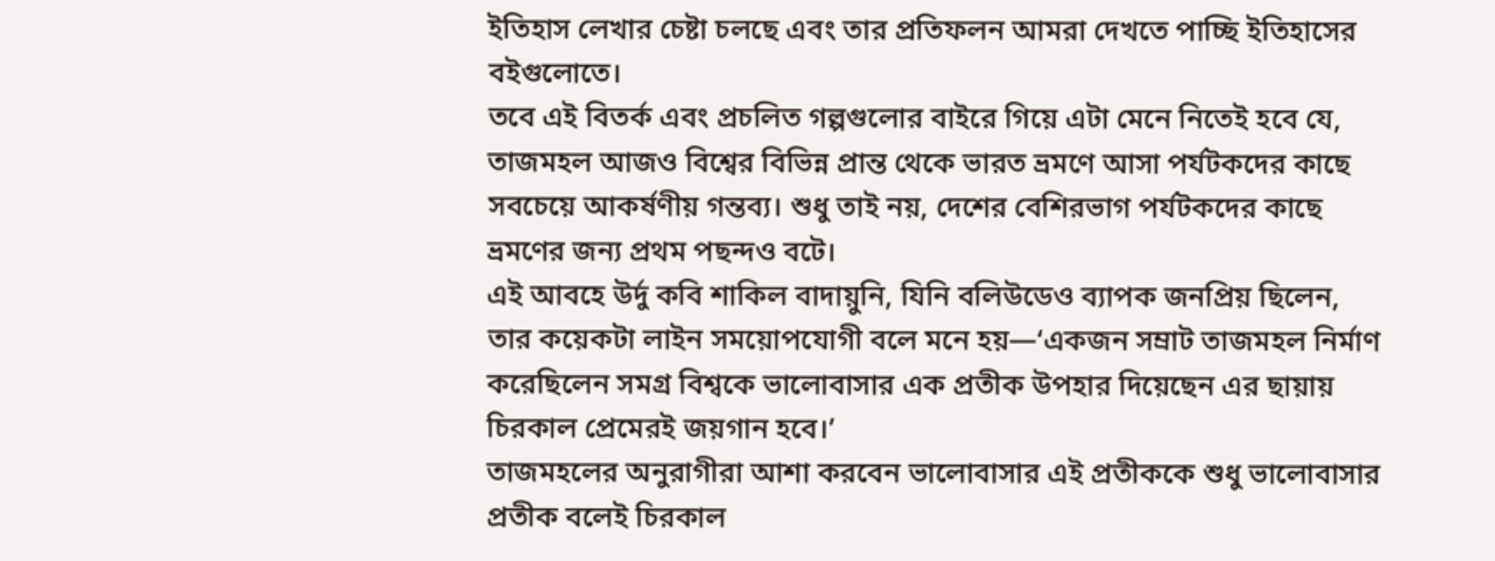ইতিহাস লেখার চেষ্টা চলছে এবং তার প্রতিফলন আমরা দেখতে পাচ্ছি ইতিহাসের বইগুলোতে।
তবে এই বিতর্ক এবং প্রচলিত গল্পগুলোর বাইরে গিয়ে এটা মেনে নিতেই হবে যে, তাজমহল আজও বিশ্বের বিভিন্ন প্রান্ত থেকে ভারত ভ্রমণে আসা পর্যটকদের কাছে সবচেয়ে আকর্ষণীয় গন্তব্য। শুধু তাই নয়, দেশের বেশিরভাগ পর্যটকদের কাছে ভ্রমণের জন্য প্রথম পছন্দও বটে।
এই আবহে উর্দু কবি শাকিল বাদায়ুনি, যিনি বলিউডেও ব্যাপক জনপ্রিয় ছিলেন, তার কয়েকটা লাইন সময়োপযোগী বলে মনে হয়—‘একজন সম্রাট তাজমহল নির্মাণ করেছিলেন সমগ্র বিশ্বকে ভালোবাসার এক প্রতীক উপহার দিয়েছেন এর ছায়ায় চিরকাল প্রেমেরই জয়গান হবে।’
তাজমহলের অনুরাগীরা আশা করবেন ভালোবাসার এই প্রতীককে শুধু ভালোবাসার প্রতীক বলেই চিরকাল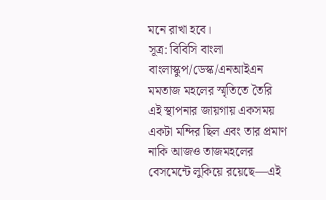মনে রাখা হবে।
সূত্র: বিবিসি বাংলা
বাংলাস্কুপ/ডেস্ক/এনআইএন
মমতাজ মহলের স্মৃতিতে তৈরি এই স্থাপনার জায়গায় একসময় একটা মন্দির ছিল এবং তার প্রমাণ নাকি আজও তাজমহলের বেসমেন্টে লুকিয়ে রয়েছে—এই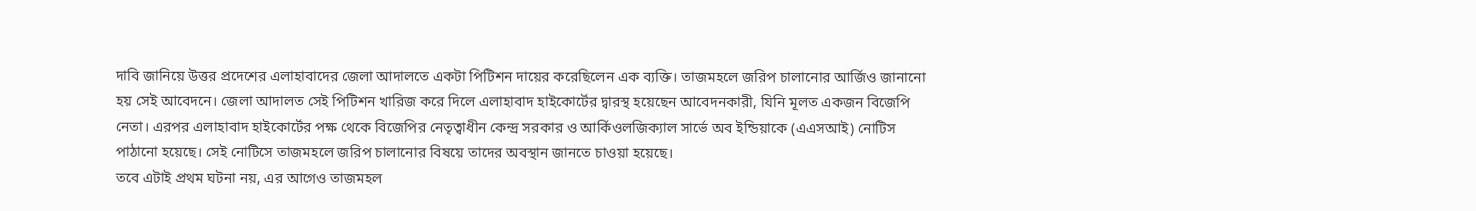দাবি জানিয়ে উত্তর প্রদেশের এলাহাবাদের জেলা আদালতে একটা পিটিশন দায়ের করেছিলেন এক ব্যক্তি। তাজমহলে জরিপ চালানোর আর্জিও জানানো হয় সেই আবেদনে। জেলা আদালত সেই পিটিশন খারিজ করে দিলে এলাহাবাদ হাইকোর্টের দ্বারস্থ হয়েছেন আবেদনকারী, যিনি মূলত একজন বিজেপি নেতা। এরপর এলাহাবাদ হাইকোর্টের পক্ষ থেকে বিজেপির নেতৃত্বাধীন কেন্দ্র সরকার ও আর্কিওলজিক্যাল সার্ভে অব ইন্ডিয়াকে (এএসআই) নোটিস পাঠানো হয়েছে। সেই নোটিসে তাজমহলে জরিপ চালানোর বিষয়ে তাদের অবস্থান জানতে চাওয়া হয়েছে।
তবে এটাই প্রথম ঘটনা নয়, এর আগেও তাজমহল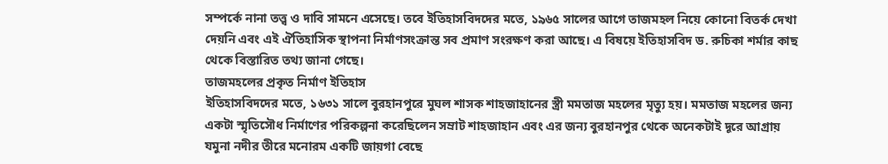সম্পর্কে নানা তত্ত্ব ও দাবি সামনে এসেছে। তবে ইতিহাসবিদদের মতে, ১৯৬৫ সালের আগে তাজমহল নিয়ে কোনো বিতর্ক দেখা দেয়নি এবং এই ঐতিহাসিক স্থাপনা নির্মাণসংক্রান্ত সব প্রমাণ সংরক্ষণ করা আছে। এ বিষয়ে ইতিহাসবিদ ড. রুচিকা শর্মার কাছ থেকে বিস্তারিত তথ্য জানা গেছে।
তাজমহলের প্রকৃত নির্মাণ ইতিহাস
ইতিহাসবিদদের মতে, ১৬৩১ সালে বুরহানপুরে মুঘল শাসক শাহজাহানের স্ত্রী মমতাজ মহলের মৃত্যু হয়। মমতাজ মহলের জন্য একটা স্মৃতিসৌধ নির্মাণের পরিকল্পনা করেছিলেন সম্রাট শাহজাহান এবং এর জন্য বুরহানপুর থেকে অনেকটাই দূরে আগ্রায় যমুনা নদীর তীরে মনোরম একটি জায়গা বেছে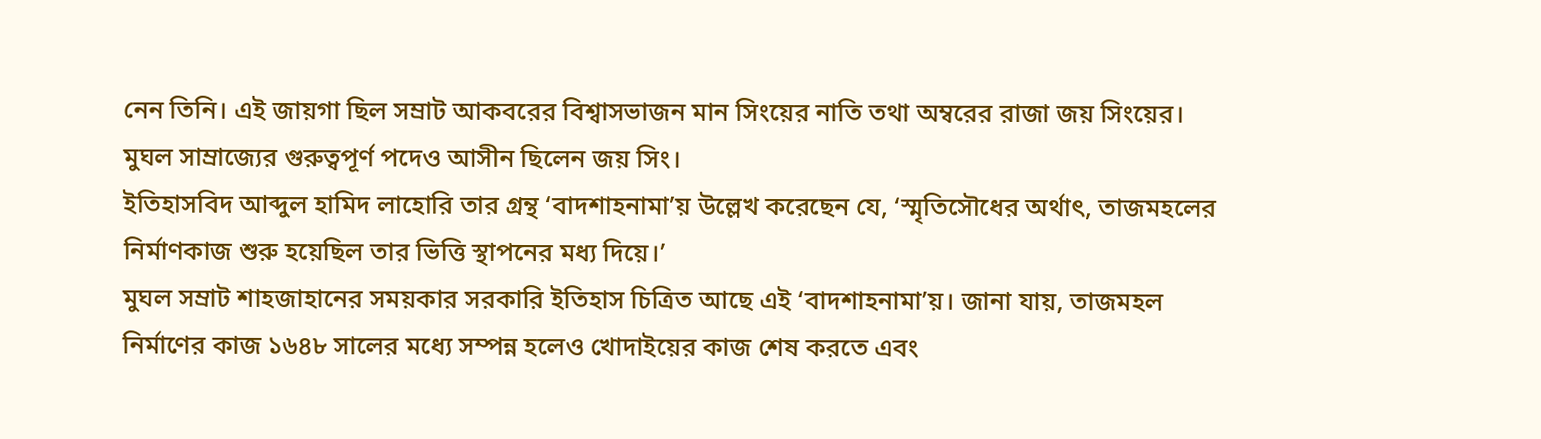নেন তিনি। এই জায়গা ছিল সম্রাট আকবরের বিশ্বাসভাজন মান সিংয়ের নাতি তথা অম্বরের রাজা জয় সিংয়ের। মুঘল সাম্রাজ্যের গুরুত্বপূর্ণ পদেও আসীন ছিলেন জয় সিং।
ইতিহাসবিদ আব্দুল হামিদ লাহোরি তার গ্রন্থ ‘বাদশাহনামা’য় উল্লেখ করেছেন যে, ‘স্মৃতিসৌধের অর্থাৎ, তাজমহলের নির্মাণকাজ শুরু হয়েছিল তার ভিত্তি স্থাপনের মধ্য দিয়ে।’
মুঘল সম্রাট শাহজাহানের সময়কার সরকারি ইতিহাস চিত্রিত আছে এই ‘বাদশাহনামা’য়। জানা যায়, তাজমহল নির্মাণের কাজ ১৬৪৮ সালের মধ্যে সম্পন্ন হলেও খোদাইয়ের কাজ শেষ করতে এবং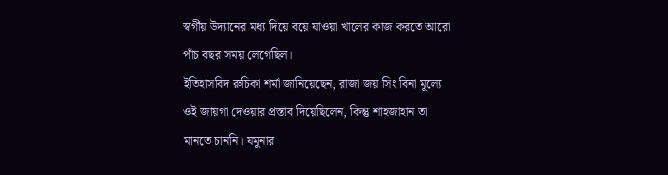স্বর্গীয় উদ্যানের মধ্য দিয়ে বয়ে যাওয়া খালের কাজ করতে আরো পাঁচ বছর সময় লেগেছিল।
ইতিহাসবিদ রুচিকা শর্মা জানিয়েছেন, রাজা জয় সিং বিনা মূল্যে ওই জায়গা দেওয়ার প্রস্তাব দিয়েছিলেন, কিন্তু শাহজাহান তা মানতে চাননি। যমুনার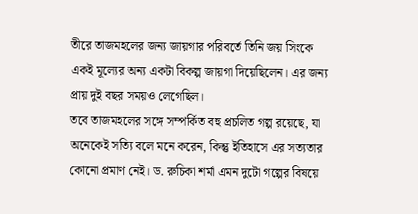তীরে তাজমহলের জন্য জায়গার পরিবর্তে তিনি জয় সিংকে একই মূল্যের অন্য একটা বিকল্প জায়গা দিয়েছিলেন। এর জন্য প্রায় দুই বছর সময়ও লেগেছিল।
তবে তাজমহলের সঙ্গে সম্পর্কিত বহু প্রচলিত গল্প রয়েছে, যা অনেকেই সত্যি বলে মনে করেন, কিন্তু ইতিহাসে এর সত্যতার কোনো প্রমাণ নেই। ড. রুচিকা শর্মা এমন দুটো গল্পের বিষয়ে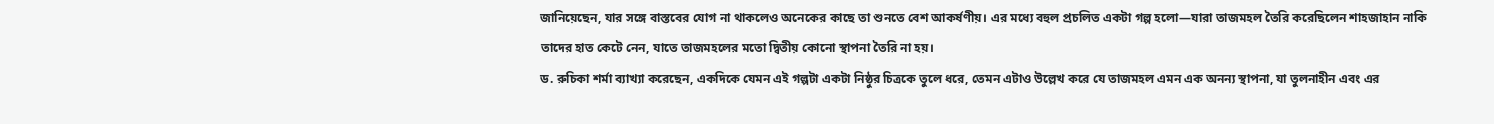জানিয়েছেন, যার সঙ্গে বাস্তবের যোগ না থাকলেও অনেকের কাছে তা শুনতে বেশ আকর্ষণীয়। এর মধ্যে বহুল প্রচলিত একটা গল্প হলো—যারা তাজমহল তৈরি করেছিলেন শাহজাহান নাকি তাদের হাত কেটে নেন, যাতে তাজমহলের মতো দ্বিতীয় কোনো স্থাপনা তৈরি না হয়।
ড. রুচিকা শর্মা ব্যাখ্যা করেছেন, একদিকে যেমন এই গল্পটা একটা নিষ্ঠুর চিত্রকে তুলে ধরে, তেমন এটাও উল্লেখ করে যে তাজমহল এমন এক অনন্য স্থাপনা, যা তুলনাহীন এবং এর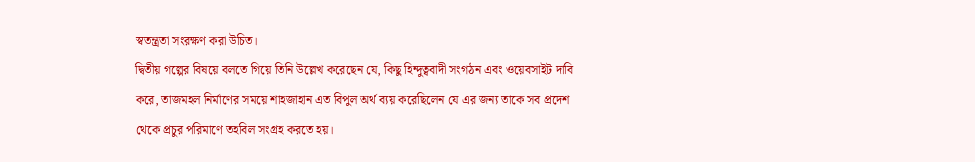স্বতন্ত্রতা সংরক্ষণ করা উচিত।
দ্বিতীয় গল্পের বিষয়ে বলতে গিয়ে তিনি উল্লেখ করেছেন যে, কিছু হিন্দুত্ববাদী সংগঠন এবং ওয়েবসাইট দাবি করে, তাজমহল নির্মাণের সময়ে শাহজাহান এত বিপুল অর্থ ব্যয় করেছিলেন যে এর জন্য তাকে সব প্রদেশ থেকে প্রচুর পরিমাণে তহবিল সংগ্রহ করতে হয়।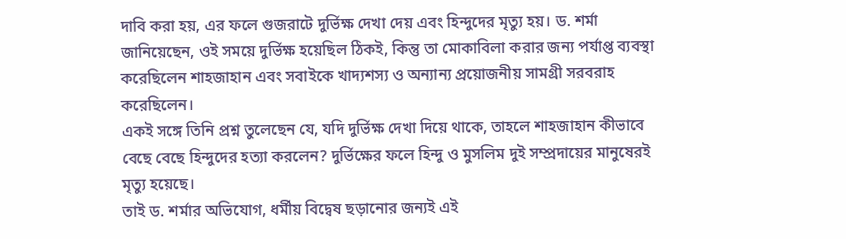দাবি করা হয়, এর ফলে গুজরাটে দুর্ভিক্ষ দেখা দেয় এবং হিন্দুদের মৃত্যু হয়। ড. শর্মা জানিয়েছেন, ওই সময়ে দুর্ভিক্ষ হয়েছিল ঠিকই, কিন্তু তা মোকাবিলা করার জন্য পর্যাপ্ত ব্যবস্থা করেছিলেন শাহজাহান এবং সবাইকে খাদ্যশস্য ও অন্যান্য প্রয়োজনীয় সামগ্রী সরবরাহ করেছিলেন।
একই সঙ্গে তিনি প্রশ্ন তুলেছেন যে, যদি দুর্ভিক্ষ দেখা দিয়ে থাকে, তাহলে শাহজাহান কীভাবে বেছে বেছে হিন্দুদের হত্যা করলেন? দুর্ভিক্ষের ফলে হিন্দু ও মুসলিম দুই সম্প্রদায়ের মানুষেরই মৃত্যু হয়েছে।
তাই ড. শর্মার অভিযোগ, ধর্মীয় বিদ্বেষ ছড়ানোর জন্যই এই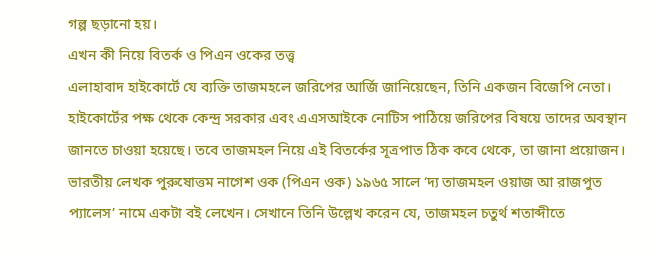গল্প ছড়ানো হয়।
এখন কী নিয়ে বিতর্ক ও পিএন ওকের তত্ত্ব
এলাহাবাদ হাইকোর্টে যে ব্যক্তি তাজমহলে জরিপের আর্জি জানিয়েছেন, তিনি একজন বিজেপি নেতা। হাইকোর্টের পক্ষ থেকে কেন্দ্র সরকার এবং এএসআইকে নোটিস পাঠিয়ে জরিপের বিষয়ে তাদের অবস্থান জানতে চাওয়া হয়েছে। তবে তাজমহল নিয়ে এই বিতর্কের সূত্রপাত ঠিক কবে থেকে, তা জানা প্রয়োজন।
ভারতীয় লেখক পুরুষোত্তম নাগেশ ওক (পিএন ওক) ১৯৬৫ সালে ‘দ্য তাজমহল ওয়াজ আ রাজপুত প্যালেস’ নামে একটা বই লেখেন। সেখানে তিনি উল্লেখ করেন যে, তাজমহল চতুর্থ শতাব্দীতে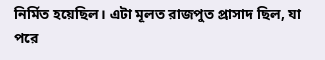নির্মিত হয়েছিল। এটা মূলত রাজপুত প্রাসাদ ছিল, যা পরে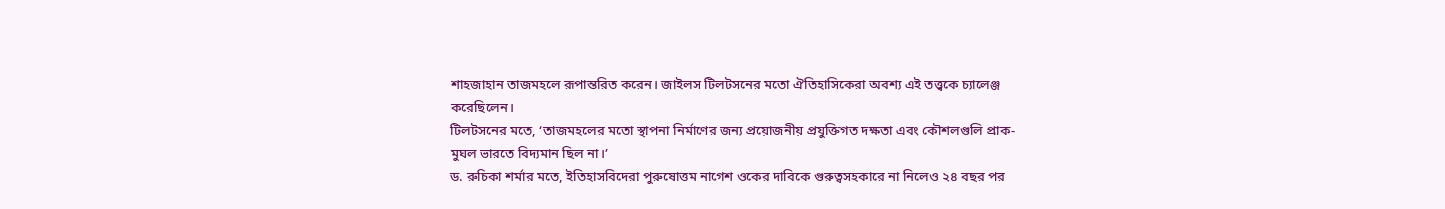শাহজাহান তাজমহলে রূপান্তরিত করেন। জাইলস টিলটসনের মতো ঐতিহাসিকেরা অবশ্য এই তত্ত্বকে চ্যালেঞ্জ করেছিলেন।
টিলটসনের মতে, ‘তাজমহলের মতো স্থাপনা নির্মাণের জন্য প্রয়োজনীয় প্রযুক্তিগত দক্ষতা এবং কৌশলগুলি প্রাক-মুঘল ভারতে বিদ্যমান ছিল না।’
ড. রুচিকা শর্মার মতে, ইতিহাসবিদেরা পুরুষোত্তম নাগেশ ওকের দাবিকে গুরুত্বসহকারে না নিলেও ২৪ বছর পর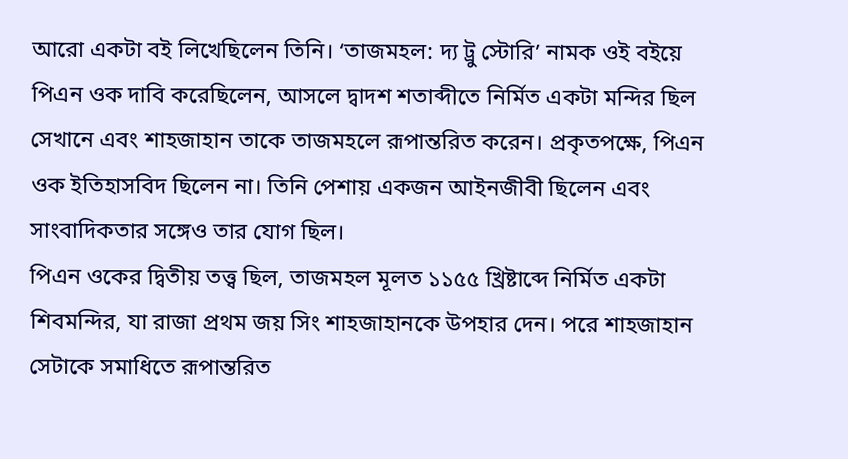আরো একটা বই লিখেছিলেন তিনি। ‘তাজমহল: দ্য ট্রু স্টোরি’ নামক ওই বইয়ে পিএন ওক দাবি করেছিলেন, আসলে দ্বাদশ শতাব্দীতে নির্মিত একটা মন্দির ছিল সেখানে এবং শাহজাহান তাকে তাজমহলে রূপান্তরিত করেন। প্রকৃতপক্ষে, পিএন ওক ইতিহাসবিদ ছিলেন না। তিনি পেশায় একজন আইনজীবী ছিলেন এবং সাংবাদিকতার সঙ্গেও তার যোগ ছিল।
পিএন ওকের দ্বিতীয় তত্ত্ব ছিল, তাজমহল মূলত ১১৫৫ খ্রিষ্টাব্দে নির্মিত একটা শিবমন্দির, যা রাজা প্রথম জয় সিং শাহজাহানকে উপহার দেন। পরে শাহজাহান সেটাকে সমাধিতে রূপান্তরিত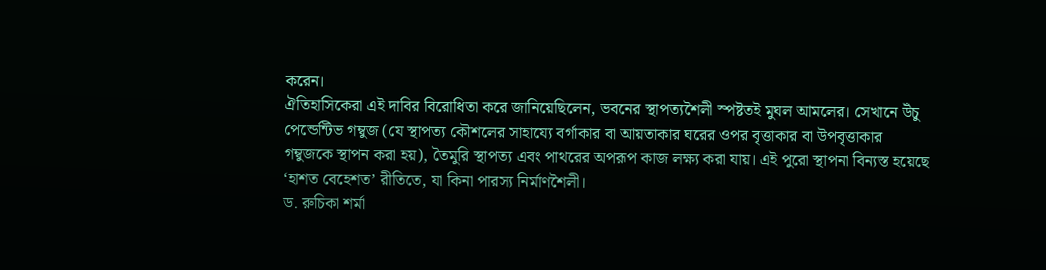করেন।
ঐতিহাসিকেরা এই দাবির বিরোধিতা করে জানিয়েছিলেন, ভবনের স্থাপত্যশৈলী স্পষ্টতই মুঘল আমলের। সেখানে উঁচু পেন্ডেন্টিভ গম্বুজ (যে স্থাপত্য কৌশলের সাহায্যে বর্গাকার বা আয়তাকার ঘরের ওপর বৃত্তাকার বা উপবৃত্তাকার গম্বুজকে স্থাপন করা হয়), তৈমুরি স্থাপত্য এবং পাথরের অপরূপ কাজ লক্ষ্য করা যায়। এই পুরো স্থাপনা বিন্যস্ত হয়েছে ‘হাশত বেহেশত’ রীতিতে, যা কিনা পারস্য নির্মাণশৈলী।
ড. রুচিকা শর্মা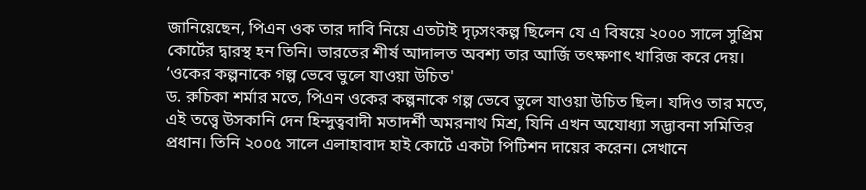জানিয়েছেন, পিএন ওক তার দাবি নিয়ে এতটাই দৃঢ়সংকল্প ছিলেন যে এ বিষয়ে ২০০০ সালে সুপ্রিম কোর্টের দ্বারস্থ হন তিনি। ভারতের শীর্ষ আদালত অবশ্য তার আর্জি তৎক্ষণাৎ খারিজ করে দেয়।
‘ওকের কল্পনাকে গল্প ভেবে ভুলে যাওয়া উচিত'
ড. রুচিকা শর্মার মতে, পিএন ওকের কল্পনাকে গল্প ভেবে ভুলে যাওয়া উচিত ছিল। যদিও তার মতে, এই তত্ত্বে উসকানি দেন হিন্দুত্ববাদী মতাদর্শী অমরনাথ মিশ্র, যিনি এখন অযোধ্যা সদ্ভাবনা সমিতির প্রধান। তিনি ২০০৫ সালে এলাহাবাদ হাই কোর্টে একটা পিটিশন দায়ের করেন। সেখানে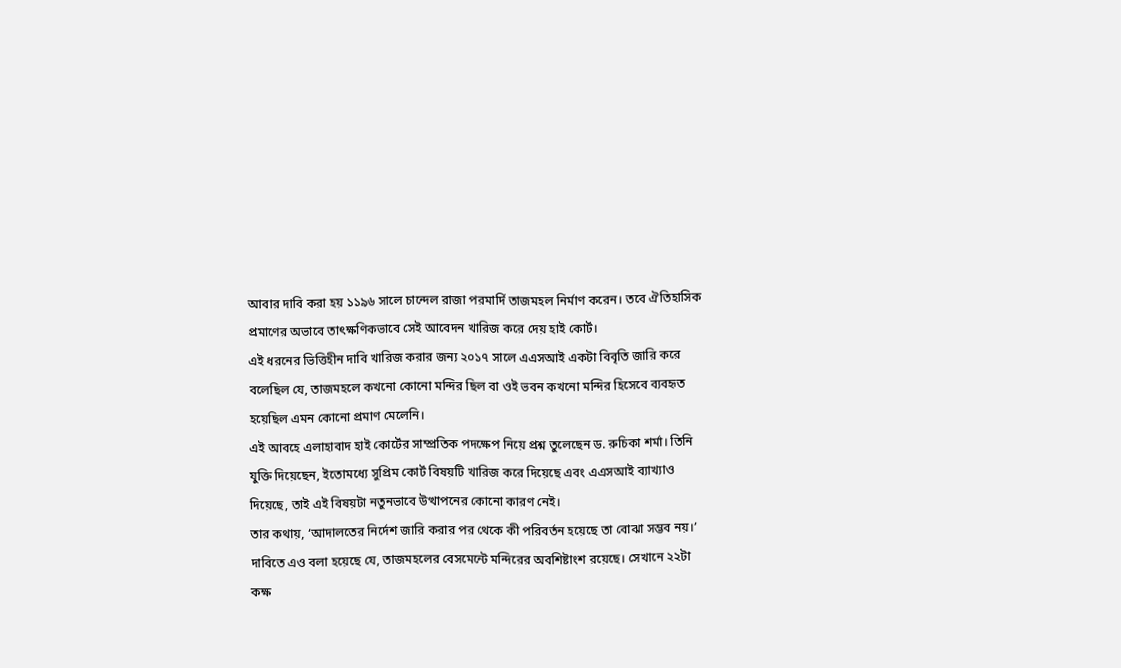আবার দাবি করা হয় ১১৯৬ সালে চান্দেল রাজা পরমার্দি তাজমহল নির্মাণ করেন। তবে ঐতিহাসিক প্রমাণের অভাবে তাৎক্ষণিকভাবে সেই আবেদন খারিজ করে দেয় হাই কোর্ট।
এই ধরনের ভিত্তিহীন দাবি খারিজ করার জন্য ২০১৭ সালে এএসআই একটা বিবৃতি জারি করে বলেছিল যে, তাজমহলে কখনো কোনো মন্দির ছিল বা ওই ভবন কখনো মন্দির হিসেবে ব্যবহৃত হয়েছিল এমন কোনো প্রমাণ মেলেনি।
এই আবহে এলাহাবাদ হাই কোর্টের সাম্প্রতিক পদক্ষেপ নিয়ে প্রশ্ন তুলেছেন ড. রুচিকা শর্মা। তিনি যুক্তি দিয়েছেন, ইতোমধ্যে সুপ্রিম কোর্ট বিষয়টি খারিজ করে দিয়েছে এবং এএসআই ব্যাখ্যাও দিয়েছে, তাই এই বিষয়টা নতুনভাবে উত্থাপনের কোনো কারণ নেই।
তার কথায়, ‘আদালতের নির্দেশ জারি করার পর থেকে কী পরিবর্তন হয়েছে তা বোঝা সম্ভব নয়।’
দাবিতে এও বলা হয়েছে যে, তাজমহলের বেসমেন্টে মন্দিরের অবশিষ্টাংশ রয়েছে। সেখানে ২২টা কক্ষ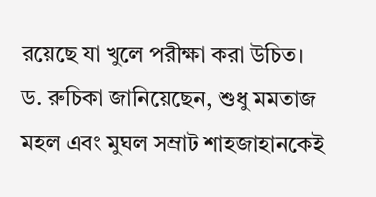রয়েছে যা খুলে পরীক্ষা করা উচিত।
ড. রুচিকা জানিয়েছেন, শুধু মমতাজ মহল এবং মুঘল সম্রাট শাহজাহানকেই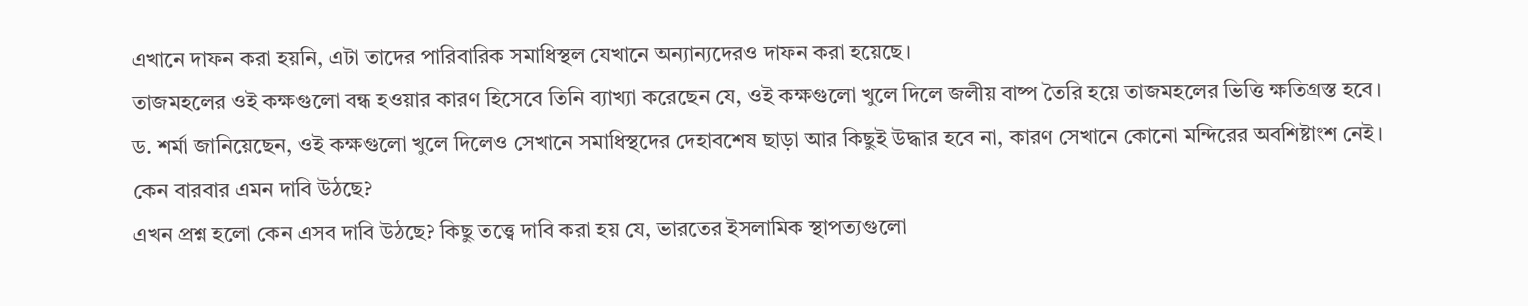এখানে দাফন করা হয়নি, এটা তাদের পারিবারিক সমাধিস্থল যেখানে অন্যান্যদেরও দাফন করা হয়েছে।
তাজমহলের ওই কক্ষগুলো বন্ধ হওয়ার কারণ হিসেবে তিনি ব্যাখ্যা করেছেন যে, ওই কক্ষগুলো খুলে দিলে জলীয় বাষ্প তৈরি হয়ে তাজমহলের ভিত্তি ক্ষতিগ্রস্ত হবে।
ড. শর্মা জানিয়েছেন, ওই কক্ষগুলো খুলে দিলেও সেখানে সমাধিস্থদের দেহাবশেষ ছাড়া আর কিছুই উদ্ধার হবে না, কারণ সেখানে কোনো মন্দিরের অবশিষ্টাংশ নেই।
কেন বারবার এমন দাবি উঠছে?
এখন প্রশ্ন হলো কেন এসব দাবি উঠছে? কিছু তত্ত্বে দাবি করা হয় যে, ভারতের ইসলামিক স্থাপত্যগুলো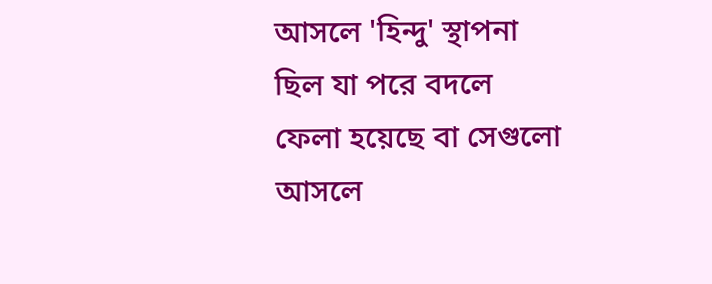আসলে 'হিন্দু' স্থাপনা ছিল যা পরে বদলে ফেলা হয়েছে বা সেগুলো আসলে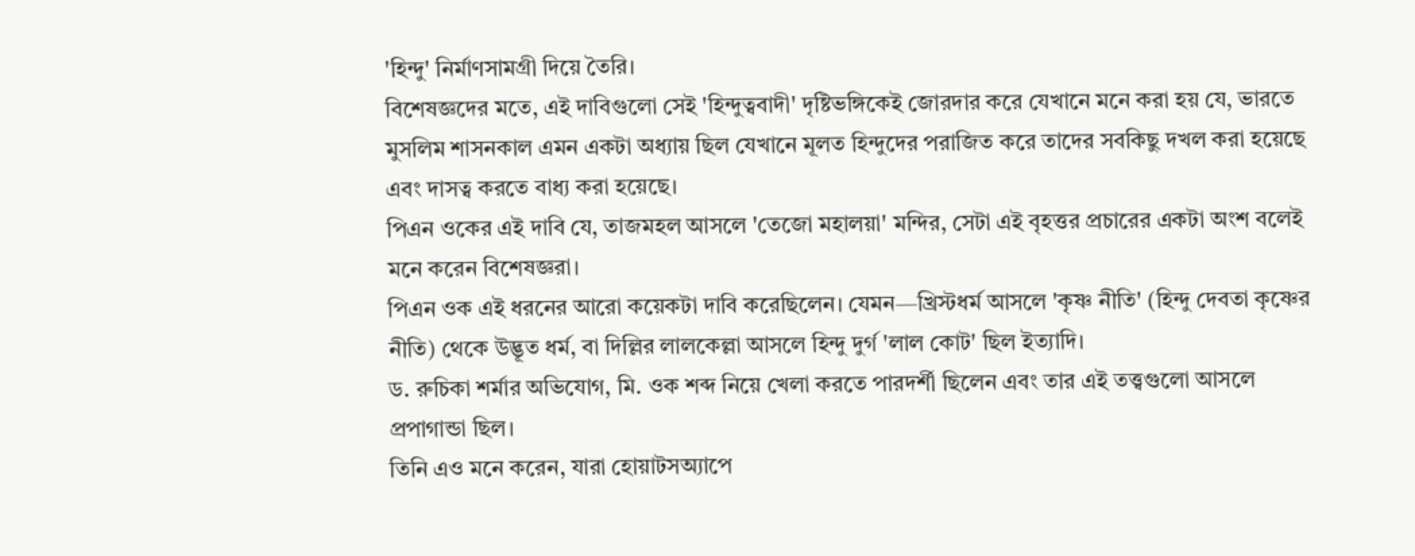'হিন্দু' নির্মাণসামগ্রী দিয়ে তৈরি।
বিশেষজ্ঞদের মতে, এই দাবিগুলো সেই 'হিন্দুত্ববাদী' দৃষ্টিভঙ্গিকেই জোরদার করে যেখানে মনে করা হয় যে, ভারতে মুসলিম শাসনকাল এমন একটা অধ্যায় ছিল যেখানে মূলত হিন্দুদের পরাজিত করে তাদের সবকিছু দখল করা হয়েছে এবং দাসত্ব করতে বাধ্য করা হয়েছে।
পিএন ওকের এই দাবি যে, তাজমহল আসলে 'তেজো মহালয়া' মন্দির, সেটা এই বৃহত্তর প্রচারের একটা অংশ বলেই মনে করেন বিশেষজ্ঞরা।
পিএন ওক এই ধরনের আরো কয়েকটা দাবি করেছিলেন। যেমন—খ্রিস্টধর্ম আসলে 'কৃষ্ণ নীতি' (হিন্দু দেবতা কৃষ্ণের নীতি) থেকে উদ্ভূত ধর্ম, বা দিল্লির লালকেল্লা আসলে হিন্দু দুর্গ 'লাল কোট' ছিল ইত্যাদি।
ড. রুচিকা শর্মার অভিযোগ, মি. ওক শব্দ নিয়ে খেলা করতে পারদর্শী ছিলেন এবং তার এই তত্ত্বগুলো আসলে প্রপাগান্ডা ছিল।
তিনি এও মনে করেন, যারা হোয়াটসঅ্যাপে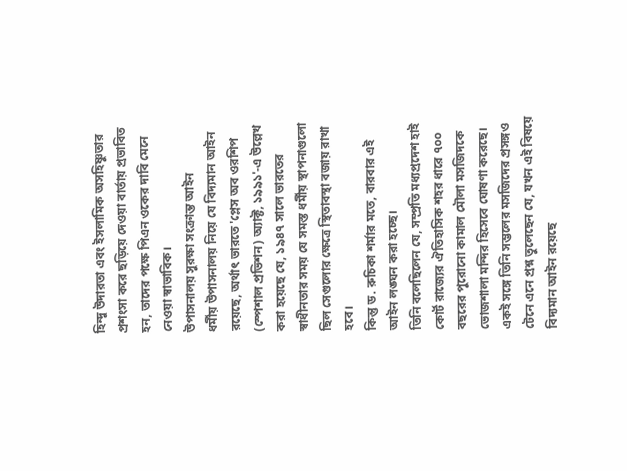হিন্দু উদারতা এবং ইসলামিক অসহিষ্ণুতার প্রশংসা করে ছড়িয়ে দেওয়া বার্তায় প্রভাবিত হন, তাদের পক্ষে পিএন ওকের দাবি মেনে নেওয়া স্বাভাবিক।
উপাসনালয় সুরক্ষা সংক্রান্ত আইন
ধর্মীয় উপাসনালয় নিয়ে যে বিদ্যমান আইন রয়েছে, অর্থাৎ ভারতে 'প্লেস অব ওরশিপ (স্পেশাল প্রভিশন) অ্যাক্ট, ১৯৯১'-এ উল্লেখ করা হয়েছে যে, ১৯৪৭ সালে ভারতের স্বাধীনতার সময় যে সমস্ত ধর্মীয় স্থাপনাগুলো ছিল সেগুলোর ক্ষেত্রে স্থিতাবস্থা বজায় রাখা হবে।
কিন্তু ড. রুচিকা শর্মার মতে, বারবার এই আইন লঙ্ঘন করা হচ্ছে।
তিনি বলেছিলেন যে, সম্প্রতি মধ্যপ্রদেশ হাই কোর্ট রাজ্যের ঐতিহাসিক শহর ধারে ৭০০ বছরের পুরোনো কামাল মৌলা মসজিদকে ভোজশালা মন্দির হিসেবে ঘোষণা করেছে।
একই সঙ্গে তিনি সম্ভলের মসজিদের প্রসঙ্গও টেনে এনে প্রশ্ন তুলেছেন যে, যখন এই বিষয়ে বিদ্যমান আইন রয়েছে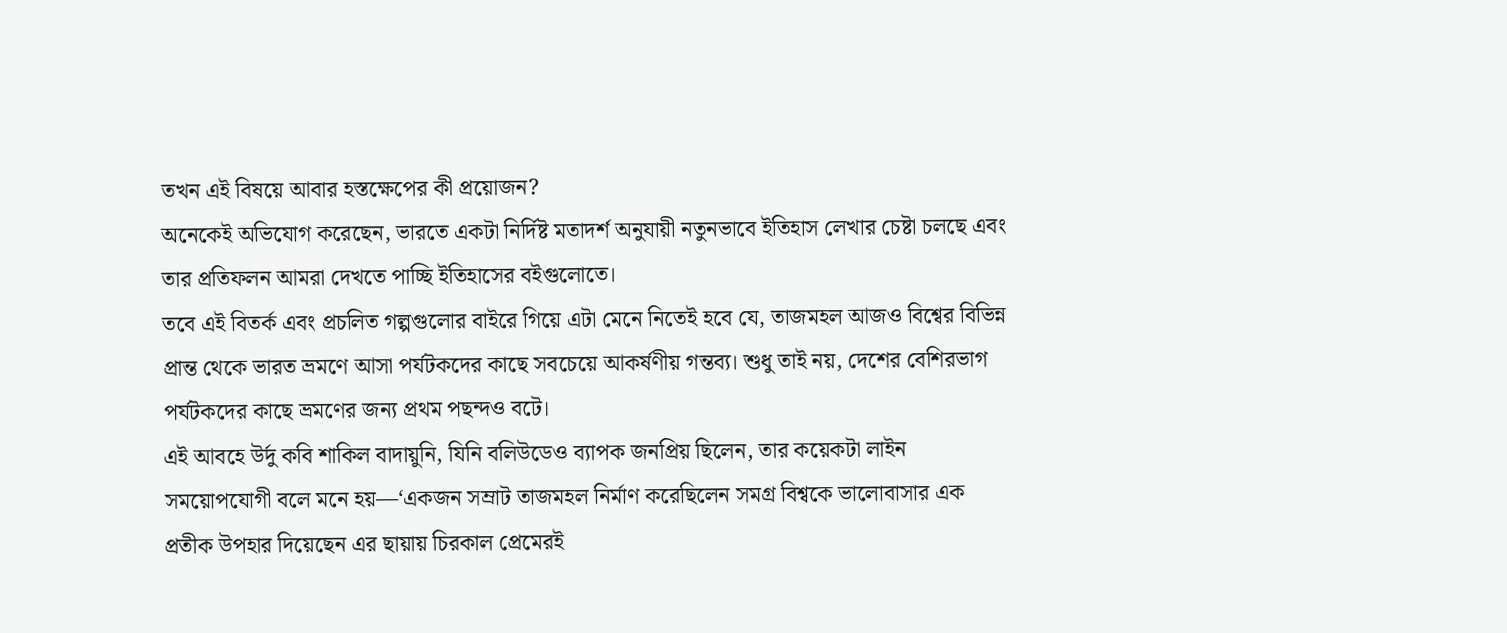তখন এই বিষয়ে আবার হস্তক্ষেপের কী প্রয়োজন?
অনেকেই অভিযোগ করেছেন, ভারতে একটা নির্দিষ্ট মতাদর্শ অনুযায়ী নতুনভাবে ইতিহাস লেখার চেষ্টা চলছে এবং তার প্রতিফলন আমরা দেখতে পাচ্ছি ইতিহাসের বইগুলোতে।
তবে এই বিতর্ক এবং প্রচলিত গল্পগুলোর বাইরে গিয়ে এটা মেনে নিতেই হবে যে, তাজমহল আজও বিশ্বের বিভিন্ন প্রান্ত থেকে ভারত ভ্রমণে আসা পর্যটকদের কাছে সবচেয়ে আকর্ষণীয় গন্তব্য। শুধু তাই নয়, দেশের বেশিরভাগ পর্যটকদের কাছে ভ্রমণের জন্য প্রথম পছন্দও বটে।
এই আবহে উর্দু কবি শাকিল বাদায়ুনি, যিনি বলিউডেও ব্যাপক জনপ্রিয় ছিলেন, তার কয়েকটা লাইন সময়োপযোগী বলে মনে হয়—‘একজন সম্রাট তাজমহল নির্মাণ করেছিলেন সমগ্র বিশ্বকে ভালোবাসার এক প্রতীক উপহার দিয়েছেন এর ছায়ায় চিরকাল প্রেমেরই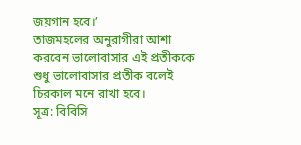জয়গান হবে।’
তাজমহলের অনুরাগীরা আশা করবেন ভালোবাসার এই প্রতীককে শুধু ভালোবাসার প্রতীক বলেই চিরকাল মনে রাখা হবে।
সূত্র: বিবিসি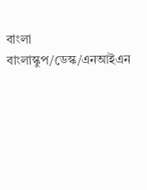বাংলা
বাংলাস্কুপ/ডেস্ক/এনআইএন